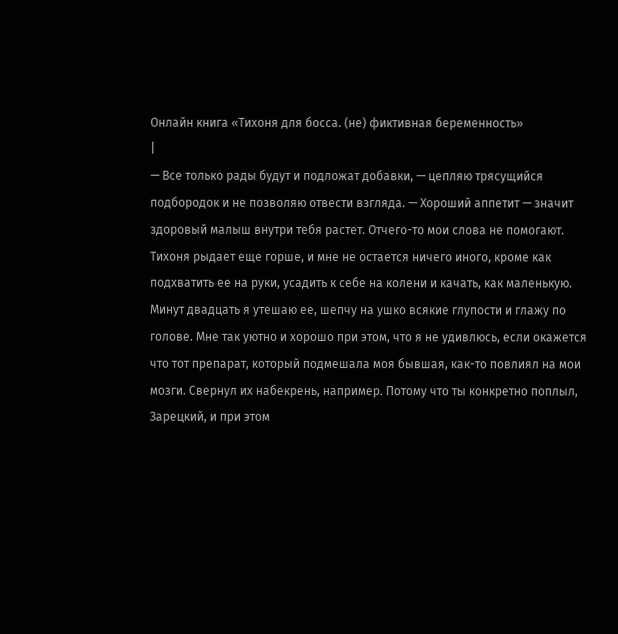Онлайн книга «Тихоня для босса. (не) фиктивная беременность»
|
— Все только рады будут и подложат добавки, — цепляю трясущийся подбородок и не позволяю отвести взгляда. — Хороший аппетит — значит здоровый малыш внутри тебя растет. Отчего-то мои слова не помогают. Тихоня рыдает еще горше, и мне не остается ничего иного, кроме как подхватить ее на руки, усадить к себе на колени и качать, как маленькую. Минут двадцать я утешаю ее, шепчу на ушко всякие глупости и глажу по голове. Мне так уютно и хорошо при этом, что я не удивлюсь, если окажется что тот препарат, который подмешала моя бывшая, как-то повлиял на мои мозги. Свернул их набекрень, например. Потому что ты конкретно поплыл, Зарецкий, и при этом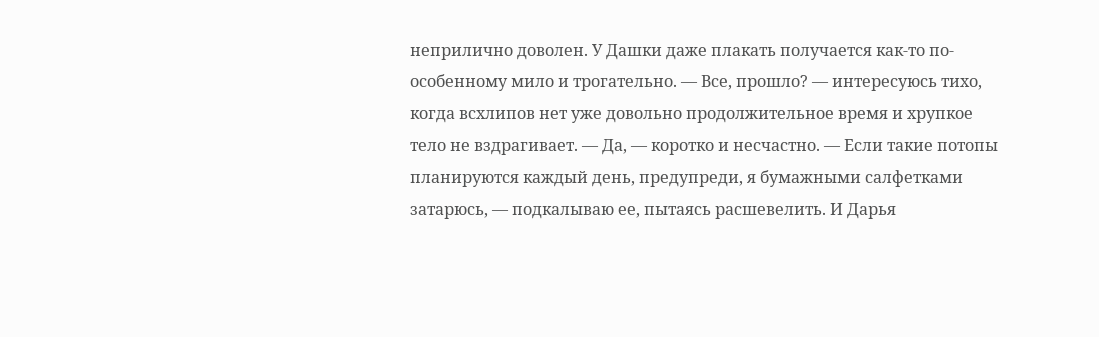неприлично доволен. У Дашки даже плакать получается как-то по-особенному мило и трогательно. — Все, прошло? — интересуюсь тихо, когда всхлипов нет уже довольно продолжительное время и хрупкое тело не вздрагивает. — Да, — коротко и несчастно. — Если такие потопы планируются каждый день, предупреди, я бумажными салфетками затарюсь, — подкалываю ее, пытаясь расшевелить. И Дарья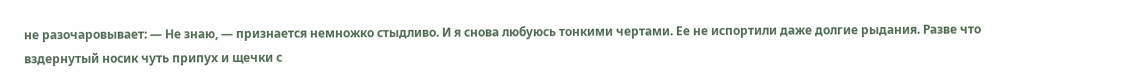не разочаровывает: — Не знаю, — признается немножко стыдливо. И я снова любуюсь тонкими чертами. Ее не испортили даже долгие рыдания. Разве что вздернутый носик чуть припух и щечки с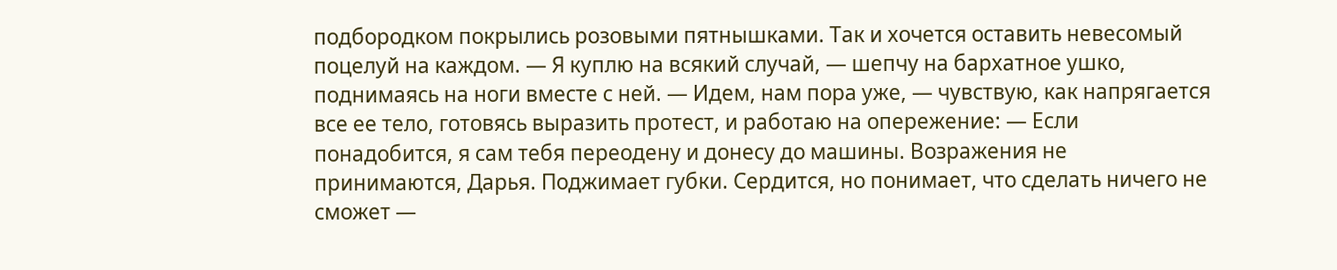подбородком покрылись розовыми пятнышками. Так и хочется оставить невесомый поцелуй на каждом. — Я куплю на всякий случай, — шепчу на бархатное ушко, поднимаясь на ноги вместе с ней. — Идем, нам пора уже, — чувствую, как напрягается все ее тело, готовясь выразить протест, и работаю на опережение: — Если понадобится, я сам тебя переодену и донесу до машины. Возражения не принимаются, Дарья. Поджимает губки. Сердится, но понимает, что сделать ничего не сможет —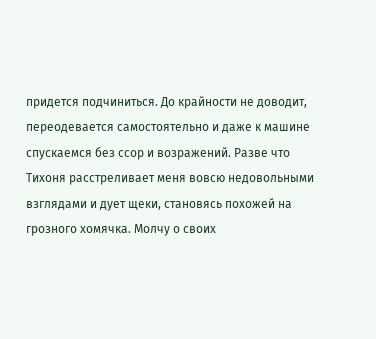придется подчиниться. До крайности не доводит, переодевается самостоятельно и даже к машине спускаемся без ссор и возражений. Разве что Тихоня расстреливает меня вовсю недовольными взглядами и дует щеки, становясь похожей на грозного хомячка. Молчу о своих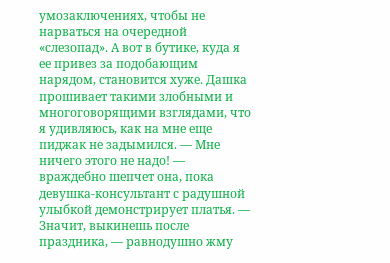умозаключениях, чтобы не нарваться на очередной «слезопад». А вот в бутике, куда я ее привез за подобающим нарядом, становится хуже. Дашка прошивает такими злобными и многоговорящими взглядами, что я удивляюсь, как на мне еще пиджак не задымился. — Мне ничего этого не надо! — враждебно шепчет она, пока девушка-консультант с радушной улыбкой демонстрирует платья. — Значит, выкинешь после праздника, — равнодушно жму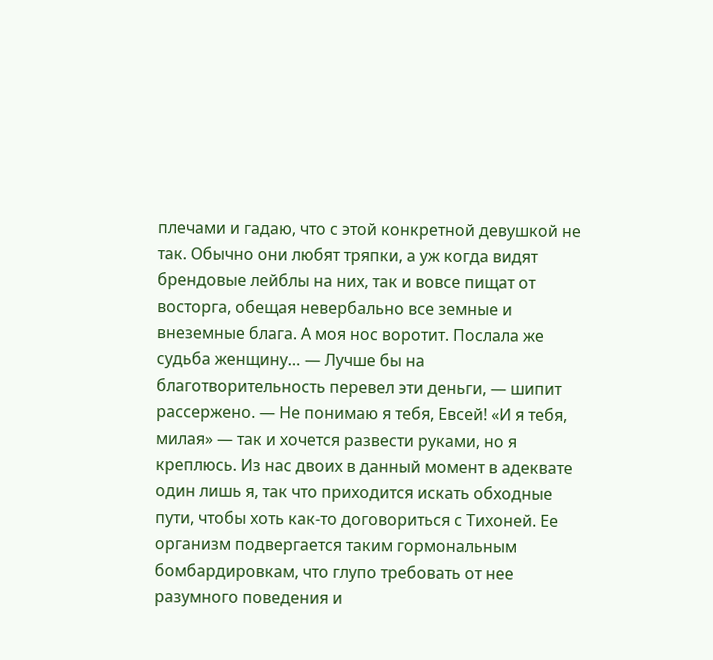плечами и гадаю, что с этой конкретной девушкой не так. Обычно они любят тряпки, а уж когда видят брендовые лейблы на них, так и вовсе пищат от восторга, обещая невербально все земные и внеземные блага. А моя нос воротит. Послала же судьба женщину… — Лучше бы на благотворительность перевел эти деньги, — шипит рассержено. — Не понимаю я тебя, Евсей! «И я тебя, милая» — так и хочется развести руками, но я креплюсь. Из нас двоих в данный момент в адеквате один лишь я, так что приходится искать обходные пути, чтобы хоть как-то договориться с Тихоней. Ее организм подвергается таким гормональным бомбардировкам, что глупо требовать от нее разумного поведения и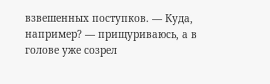взвешенных поступков. — Куда, например? — прищуриваюсь, а в голове уже созрел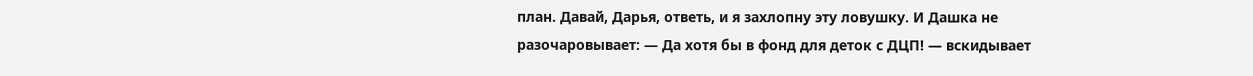план. Давай, Дарья, ответь, и я захлопну эту ловушку. И Дашка не разочаровывает: — Да хотя бы в фонд для деток с ДЦП! — вскидывает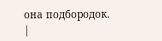она подбородок. |